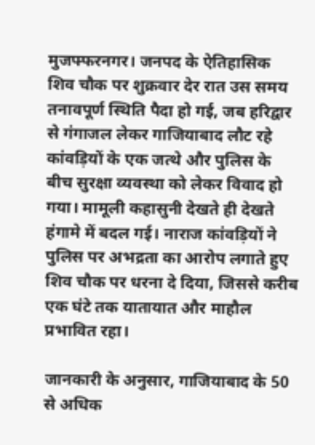मुजफ्फरनगर। जनपद के ऐतिहासिक शिव चौक पर शुक्रवार देर रात उस समय तनावपूर्ण स्थिति पैदा हो गई, जब हरिद्वार से गंगाजल लेकर गाजियाबाद लौट रहे कांवड़ियों के एक जत्थे और पुलिस के बीच सुरक्षा व्यवस्था को लेकर विवाद हो गया। मामूली कहासुनी देखते ही देखते हंगामे में बदल गई। नाराज कांवड़ियों ने पुलिस पर अभद्रता का आरोप लगाते हुए शिव चौक पर धरना दे दिया, जिससे करीब एक घंटे तक यातायात और माहौल प्रभावित रहा।

जानकारी के अनुसार, गाजियाबाद के 50 से अधिक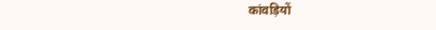कांवड़ियों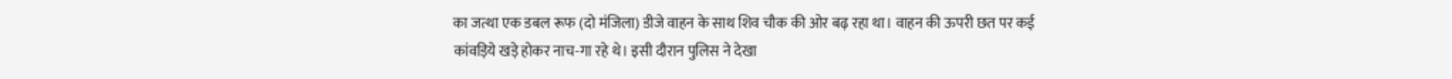का जत्था एक डबल रूफ (दो मंजिला) डीजे वाहन के साथ शिव चौक की ओर बढ़ रहा था। वाहन की ऊपरी छत पर कई कांवड़िये खड़े होकर नाच-गा रहे थे। इसी दौरान पुलिस ने देखा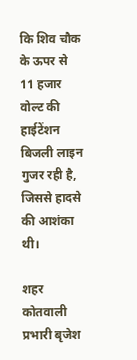कि शिव चौक के ऊपर से 11 हजार वोल्ट की हाईटेंशन बिजली लाइन गुजर रही है, जिससे हादसे की आशंका थी।

शहर कोतवाली प्रभारी बृजेश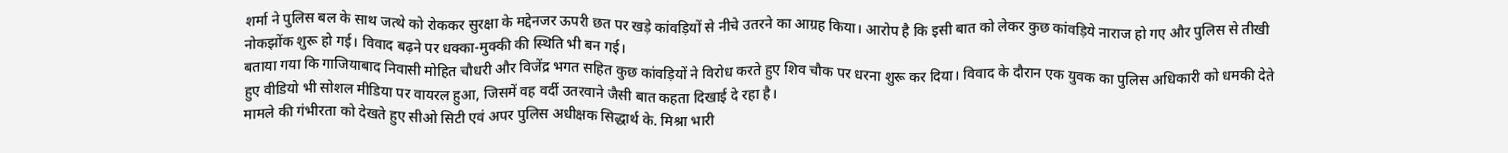शर्मा ने पुलिस बल के साथ जत्थे को रोककर सुरक्षा के मद्देनजर ऊपरी छत पर खड़े कांवड़ियों से नीचे उतरने का आग्रह किया। आरोप है कि इसी बात को लेकर कुछ कांवड़िये नाराज हो गए और पुलिस से तीखी नोकझोंक शुरू हो गई। विवाद बढ़ने पर धक्का-मुक्की की स्थिति भी बन गई।
बताया गया कि गाजियाबाद निवासी मोहित चौधरी और विजेंद्र भगत सहित कुछ कांवड़ियों ने विरोध करते हुए शिव चौक पर धरना शुरू कर दिया। विवाद के दौरान एक युवक का पुलिस अधिकारी को धमकी देते हुए वीडियो भी सोशल मीडिया पर वायरल हुआ, जिसमें वह वर्दी उतरवाने जैसी बात कहता दिखाई दे रहा है।
मामले की गंभीरता को देखते हुए सीओ सिटी एवं अपर पुलिस अधीक्षक सिद्धार्थ के. मिश्रा भारी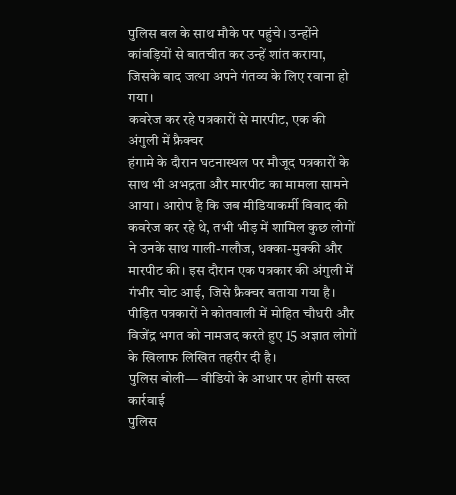पुलिस बल के साथ मौके पर पहुंचे। उन्होंने कांवड़ियों से बातचीत कर उन्हें शांत कराया, जिसके बाद जत्था अपने गंतव्य के लिए रवाना हो गया।
कवरेज कर रहे पत्रकारों से मारपीट, एक की अंगुली में फ्रैक्चर
हंगामे के दौरान घटनास्थल पर मौजूद पत्रकारों के साथ भी अभद्रता और मारपीट का मामला सामने आया। आरोप है कि जब मीडियाकर्मी विवाद की कवरेज कर रहे थे, तभी भीड़ में शामिल कुछ लोगों ने उनके साथ गाली-गलौज, धक्का-मुक्की और मारपीट की। इस दौरान एक पत्रकार की अंगुली में गंभीर चोट आई, जिसे फ्रैक्चर बताया गया है।
पीड़ित पत्रकारों ने कोतवाली में मोहित चौधरी और विजेंद्र भगत को नामजद करते हुए 15 अज्ञात लोगों के खिलाफ लिखित तहरीर दी है।
पुलिस बोली— वीडियो के आधार पर होगी सख्त कार्रवाई
पुलिस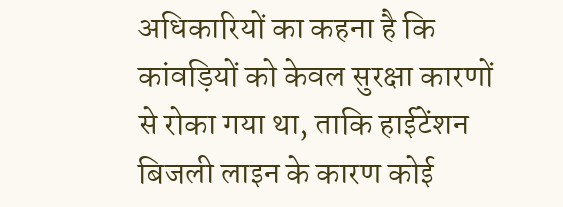अधिकारियों का कहना है कि कांवड़ियों को केवल सुरक्षा कारणों से रोका गया था, ताकि हाईटेंशन बिजली लाइन के कारण कोई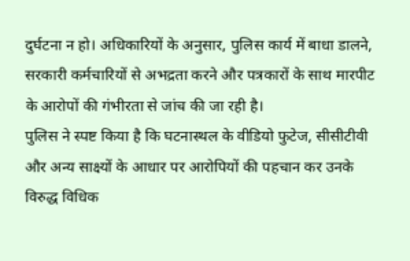दुर्घटना न हो। अधिकारियों के अनुसार, पुलिस कार्य में बाधा डालने, सरकारी कर्मचारियों से अभद्रता करने और पत्रकारों के साथ मारपीट के आरोपों की गंभीरता से जांच की जा रही है।
पुलिस ने स्पष्ट किया है कि घटनास्थल के वीडियो फुटेज, सीसीटीवी और अन्य साक्ष्यों के आधार पर आरोपियों की पहचान कर उनके विरुद्ध विधिक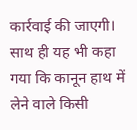कार्रवाई की जाएगी। साथ ही यह भी कहा गया कि कानून हाथ में लेने वाले किसी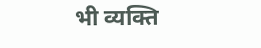भी व्यक्ति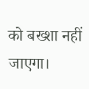को बख्शा नहीं जाएगा।